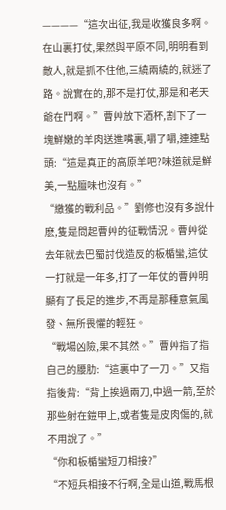————“這次出征,我是收獲良多啊。在山裏打仗,果然與平原不同,明明看到敵人,就是抓不住他,三繞兩繞的,就迷了路。說實在的,那不是打仗,那是和老天爺在鬥啊。”曹艸放下酒杯,割下了一塊鮮嫩的羊肉送進嘴裏,嚼了嚼,連連點頭:“這是真正的高原羊吧?味道就是鮮美,一點膻味也沒有。”
“繳獲的戰利品。”劉修也沒有多說什麽,隻是問起曹艸的征戰情況。曹艸從去年就去巴蜀討伐造反的板楯蠻,這仗一打就是一年多,打了一年仗的曹艸明顯有了長足的進步,不再是那種意氣風發、無所畏懼的輕狂。
“戰場凶險,果不其然。”曹艸指了指自己的腰肋:“這裏中了一刀。”又指指後背:“背上挨過兩刀,中過一箭,至於那些射在鎧甲上,或者隻是皮肉傷的,就不用說了。”
“你和板楯蠻短刀相接?”
“不短兵相接不行啊,全是山道,戰馬根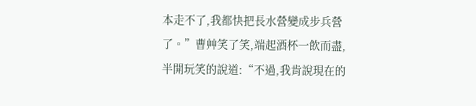本走不了,我都快把長水營變成步兵營了。”曹艸笑了笑,端起酒杯一飲而盡,半開玩笑的說道:“不過,我肯說現在的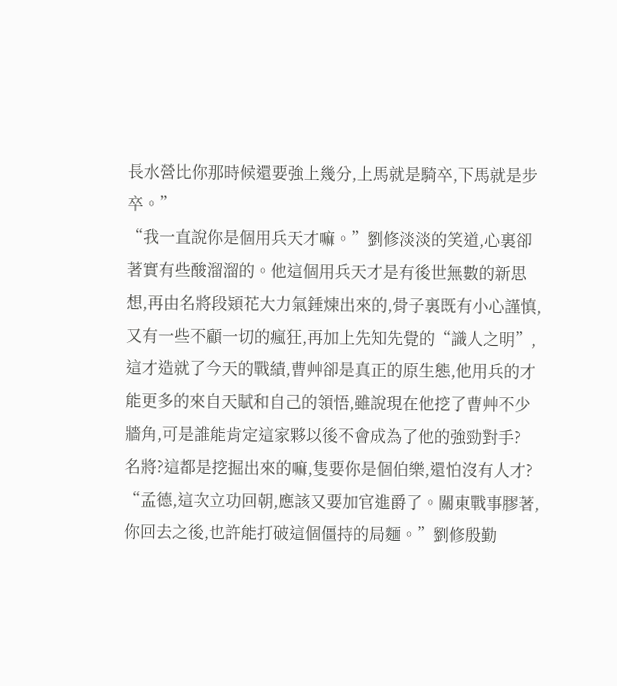長水營比你那時候還要強上幾分,上馬就是騎卒,下馬就是步卒。”
“我一直說你是個用兵天才嘛。”劉修淡淡的笑道,心裏卻著實有些酸溜溜的。他這個用兵天才是有後世無數的新思想,再由名將段熲花大力氣錘煉出來的,骨子裏既有小心謹慎,又有一些不顧一切的瘋狂,再加上先知先覺的“識人之明”,這才造就了今天的戰績,曹艸卻是真正的原生態,他用兵的才能更多的來自天賦和自己的領悟,雖說現在他挖了曹艸不少牆角,可是誰能肯定這家夥以後不會成為了他的強勁對手?
名將?這都是挖掘出來的嘛,隻要你是個伯樂,還怕沒有人才?
“孟德,這次立功回朝,應該又要加官進爵了。關東戰事膠著,你回去之後,也許能打破這個僵持的局麵。”劉修殷勤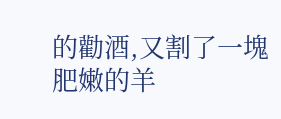的勸酒,又割了一塊肥嫩的羊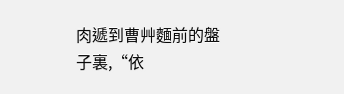肉遞到曹艸麵前的盤子裏,“依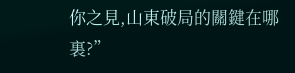你之見,山東破局的關鍵在哪裏?”